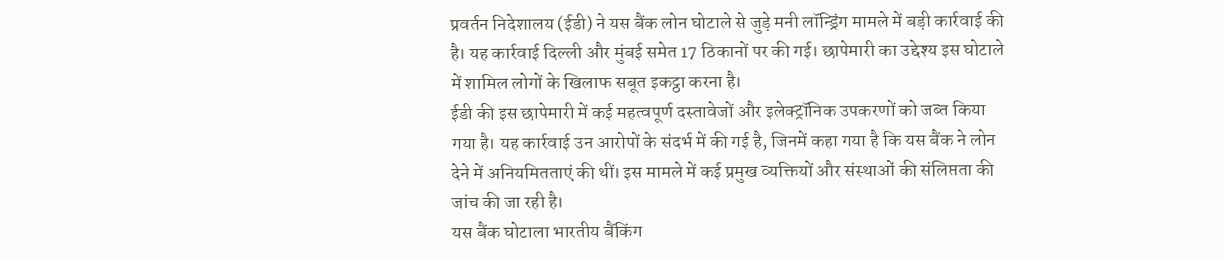प्रवर्तन निदेशालय (ईडी) ने यस बैंक लोन घोटाले से जुड़े मनी लॉन्ड्रिंग मामले में बड़ी कार्रवाई की है। यह कार्रवाई दिल्ली और मुंबई समेत 17 ठिकानों पर की गई। छापेमारी का उद्देश्य इस घोटाले में शामिल लोगों के खिलाफ सबूत इकट्ठा करना है।
ईडी की इस छापेमारी में कई महत्वपूर्ण दस्तावेजों और इलेक्ट्रॉनिक उपकरणों को जब्त किया गया है। यह कार्रवाई उन आरोपों के संदर्भ में की गई है, जिनमें कहा गया है कि यस बैंक ने लोन देने में अनियमितताएं की थीं। इस मामले में कई प्रमुख व्यक्तियों और संस्थाओं की संलिप्तता की जांच की जा रही है।
यस बैंक घोटाला भारतीय बैंकिंग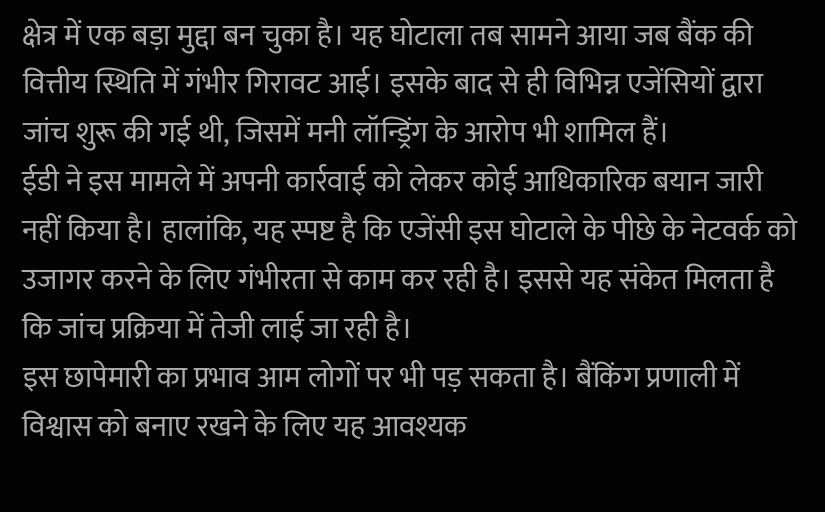क्षेत्र में एक बड़ा मुद्दा बन चुका है। यह घोटाला तब सामने आया जब बैंक की वित्तीय स्थिति में गंभीर गिरावट आई। इसके बाद से ही विभिन्न एजेंसियों द्वारा जांच शुरू की गई थी, जिसमें मनी लॉन्ड्रिंग के आरोप भी शामिल हैं।
ईडी ने इस मामले में अपनी कार्रवाई को लेकर कोई आधिकारिक बयान जारी नहीं किया है। हालांकि, यह स्पष्ट है कि एजेंसी इस घोटाले के पीछे के नेटवर्क को उजागर करने के लिए गंभीरता से काम कर रही है। इससे यह संकेत मिलता है कि जांच प्रक्रिया में तेजी लाई जा रही है।
इस छापेमारी का प्रभाव आम लोगों पर भी पड़ सकता है। बैंकिंग प्रणाली में विश्वास को बनाए रखने के लिए यह आवश्यक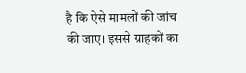है कि ऐसे मामलों की जांच की जाए। इससे ग्राहकों का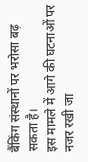बैंकिंग संस्थानों पर भरोसा बढ़ सकता है।
इस मामले में आगे की घटनाओं पर नजर रखी जा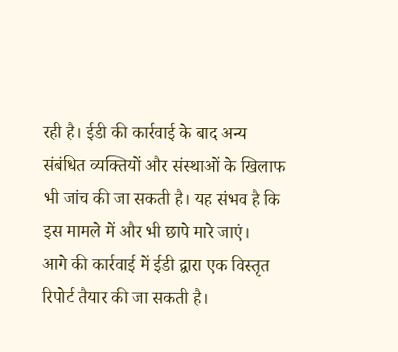रही है। ईडी की कार्रवाई के बाद अन्य संबंधित व्यक्तियों और संस्थाओं के खिलाफ भी जांच की जा सकती है। यह संभव है कि इस मामले में और भी छापे मारे जाएं।
आगे की कार्रवाई में ईडी द्वारा एक विस्तृत रिपोर्ट तैयार की जा सकती है।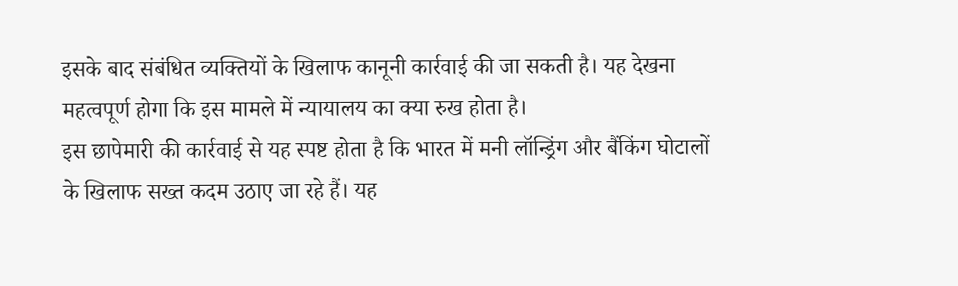इसके बाद संबंधित व्यक्तियों के खिलाफ कानूनी कार्रवाई की जा सकती है। यह देखना महत्वपूर्ण होगा कि इस मामले में न्यायालय का क्या रुख होता है।
इस छापेमारी की कार्रवाई से यह स्पष्ट होता है कि भारत में मनी लॉन्ड्रिंग और बैंकिंग घोटालों के खिलाफ सख्त कदम उठाए जा रहे हैं। यह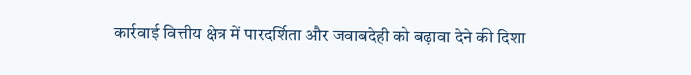कार्रवाई वित्तीय क्षेत्र में पारदर्शिता और जवाबदेही को बढ़ावा देने की दिशा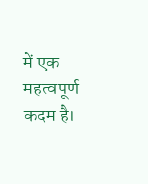में एक महत्वपूर्ण कदम है।